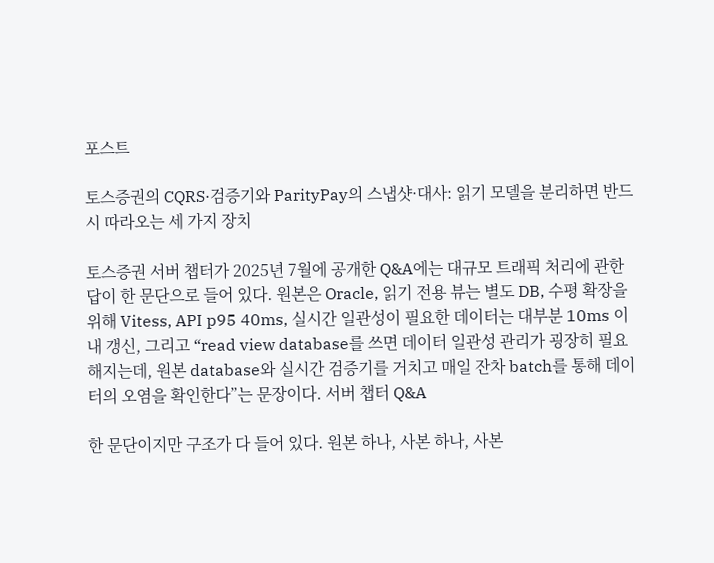포스트

토스증권의 CQRS·검증기와 ParityPay의 스냅샷·대사: 읽기 모델을 분리하면 반드시 따라오는 세 가지 장치

토스증권 서버 챕터가 2025년 7월에 공개한 Q&A에는 대규모 트래픽 처리에 관한 답이 한 문단으로 들어 있다. 원본은 Oracle, 읽기 전용 뷰는 별도 DB, 수평 확장을 위해 Vitess, API p95 40ms, 실시간 일관성이 필요한 데이터는 대부분 10ms 이내 갱신, 그리고 “read view database를 쓰면 데이터 일관성 관리가 굉장히 필요해지는데, 원본 database와 실시간 검증기를 거치고 매일 잔차 batch를 통해 데이터의 오염을 확인한다”는 문장이다. 서버 챕터 Q&A

한 문단이지만 구조가 다 들어 있다. 원본 하나, 사본 하나, 사본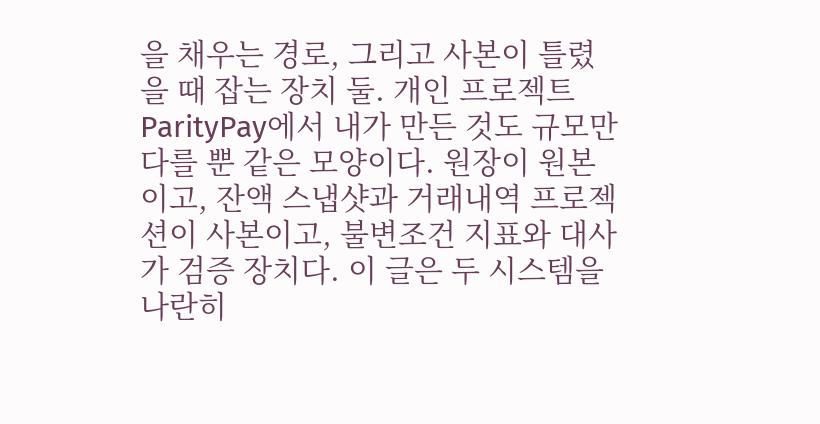을 채우는 경로, 그리고 사본이 틀렸을 때 잡는 장치 둘. 개인 프로젝트 ParityPay에서 내가 만든 것도 규모만 다를 뿐 같은 모양이다. 원장이 원본이고, 잔액 스냅샷과 거래내역 프로젝션이 사본이고, 불변조건 지표와 대사가 검증 장치다. 이 글은 두 시스템을 나란히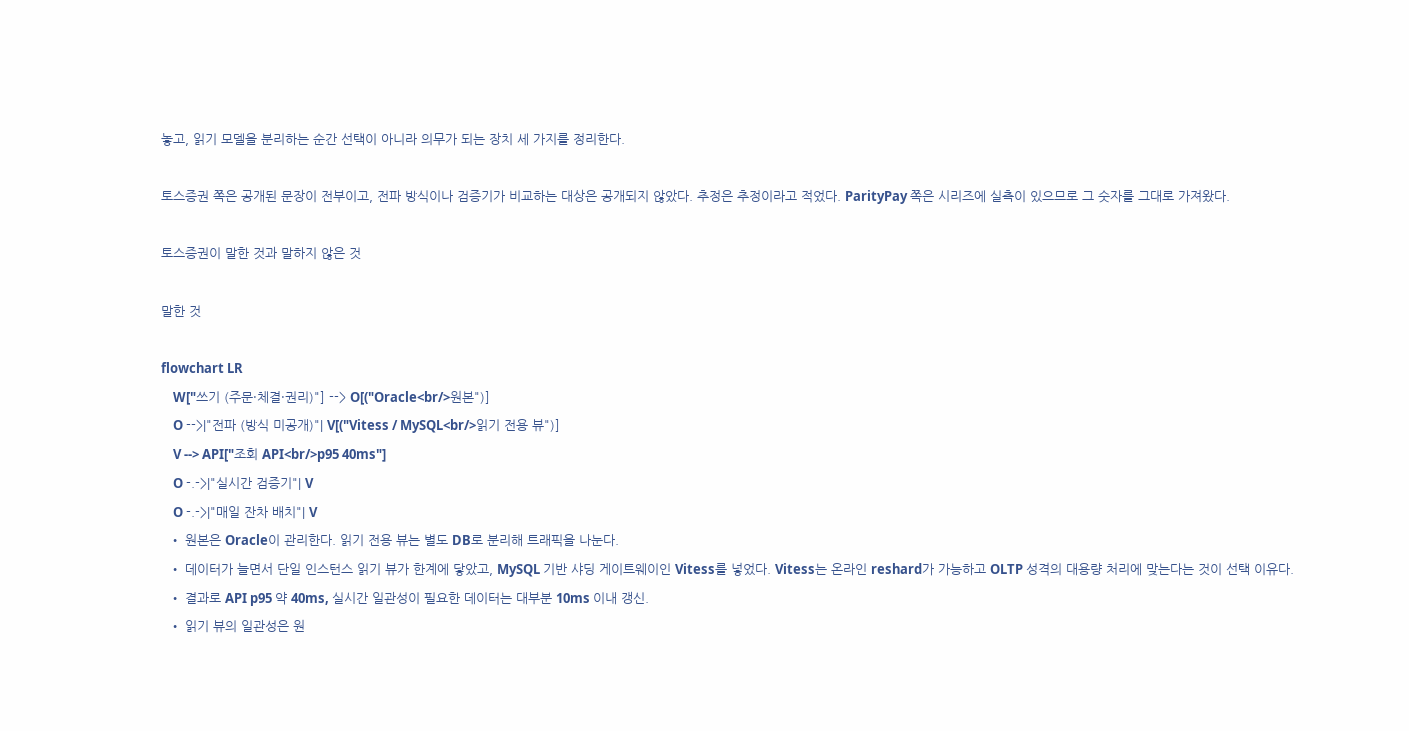놓고, 읽기 모델을 분리하는 순간 선택이 아니라 의무가 되는 장치 세 가지를 정리한다.

토스증권 쪽은 공개된 문장이 전부이고, 전파 방식이나 검증기가 비교하는 대상은 공개되지 않았다. 추정은 추정이라고 적었다. ParityPay 쪽은 시리즈에 실측이 있으므로 그 숫자를 그대로 가져왔다.

토스증권이 말한 것과 말하지 않은 것

말한 것

flowchart LR
    W["쓰기 (주문·체결·권리)"] --> O[("Oracle<br/>원본")]
    O -->|"전파 (방식 미공개)"| V[("Vitess / MySQL<br/>읽기 전용 뷰")]
    V --> API["조회 API<br/>p95 40ms"]
    O -.->|"실시간 검증기"| V
    O -.->|"매일 잔차 배치"| V
  • 원본은 Oracle이 관리한다. 읽기 전용 뷰는 별도 DB로 분리해 트래픽을 나눈다.
  • 데이터가 늘면서 단일 인스턴스 읽기 뷰가 한계에 닿았고, MySQL 기반 샤딩 게이트웨이인 Vitess를 넣었다. Vitess는 온라인 reshard가 가능하고 OLTP 성격의 대용량 처리에 맞는다는 것이 선택 이유다.
  • 결과로 API p95 약 40ms, 실시간 일관성이 필요한 데이터는 대부분 10ms 이내 갱신.
  • 읽기 뷰의 일관성은 원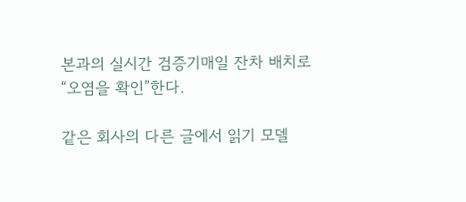본과의 실시간 검증기매일 잔차 배치로 “오염을 확인”한다.

같은 회사의 다른 글에서 읽기 모델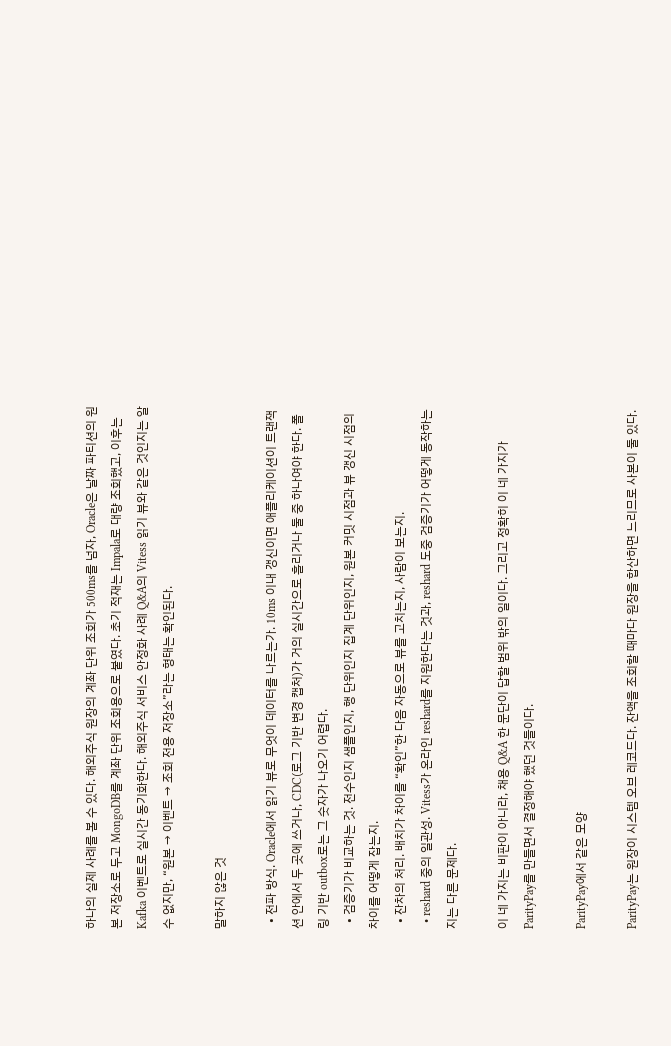하나의 실제 사례를 볼 수 있다. 해외주식 원장의 계좌 단위 조회가 500ms를 넘자, Oracle은 날짜 파티션의 원본 저장소로 두고 MongoDB를 계좌 단위 조회용으로 붙였다. 초기 적재는 Impala로 대량 조회했고, 이후는 Kafka 이벤트로 실시간 동기화한다. 해외주식 서비스 안정화 사례 Q&A의 Vitess 읽기 뷰와 같은 것인지는 알 수 없지만, “원본 → 이벤트 → 조회 전용 저장소”라는 형태는 확인된다.

말하지 않은 것

  • 전파 방식. Oracle에서 읽기 뷰로 무엇이 데이터를 나르는가. 10ms 이내 갱신이면 애플리케이션이 트랜잭션 안에서 두 곳에 쓰거나, CDC(로그 기반 변경 캡처)가 거의 실시간으로 흘리거나 둘 중 하나여야 한다. 폴링 기반 outbox로는 그 숫자가 나오기 어렵다.
  • 검증기가 비교하는 것. 전수인지 샘플인지, 행 단위인지 집계 단위인지, 원본 커밋 시점과 뷰 갱신 시점의 차이를 어떻게 잡는지.
  • 잔차의 처리. 배치가 차이를 “확인”한 다음 자동으로 뷰를 고치는지, 사람이 보는지.
  • reshard 중의 일관성. Vitess가 온라인 reshard를 지원한다는 것과, reshard 도중 검증기가 어떻게 동작하는지는 다른 문제다.

이 네 가지는 비판이 아니라, 채용 Q&A 한 문단이 답할 범위 밖의 일이다. 그리고 정확히 이 네 가지가 ParityPay를 만들면서 결정해야 했던 것들이다.

ParityPay에서 같은 모양

ParityPay는 원장이 시스템 오브 레코드다. 잔액을 조회할 때마다 원장을 합산하면 느리므로 사본이 둘 있다.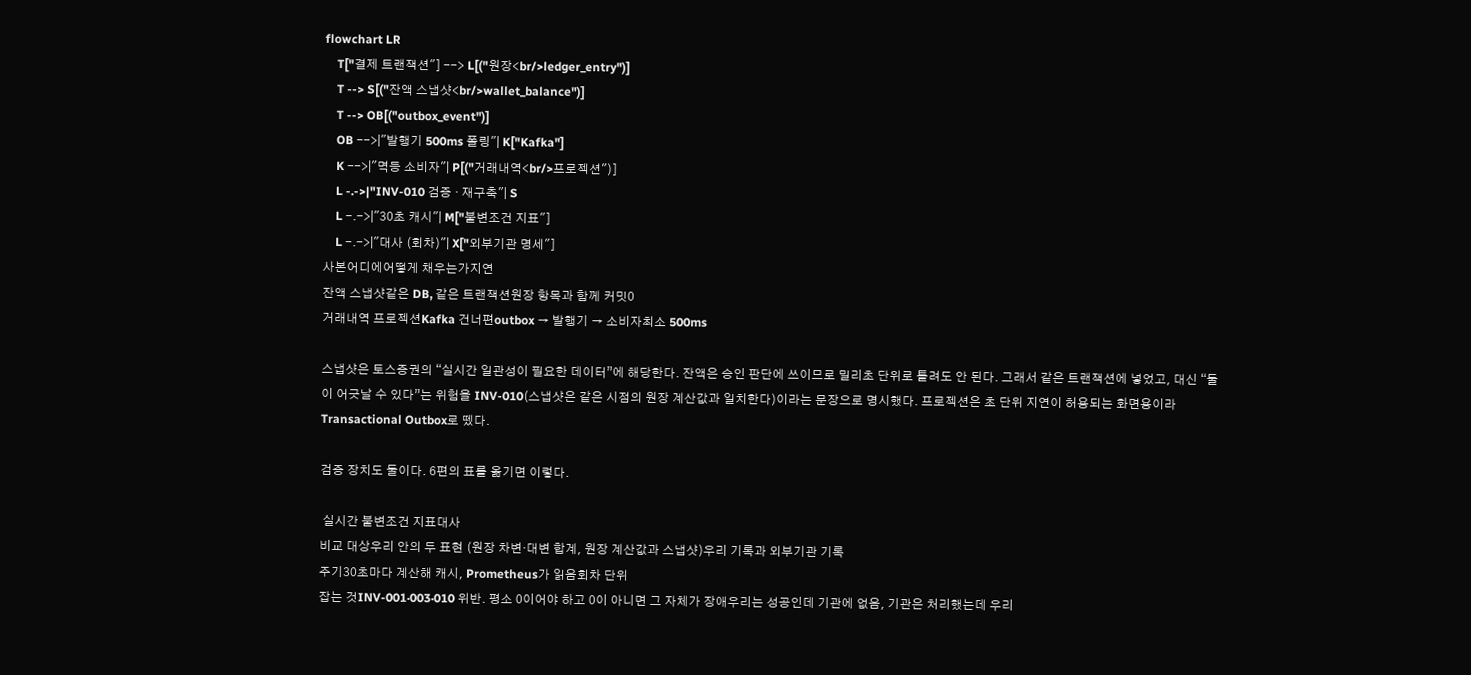flowchart LR
    T["결제 트랜잭션"] --> L[("원장<br/>ledger_entry")]
    T --> S[("잔액 스냅샷<br/>wallet_balance")]
    T --> OB[("outbox_event")]
    OB -->|"발행기 500ms 폴링"| K["Kafka"]
    K -->|"멱등 소비자"| P[("거래내역<br/>프로젝션")]
    L -.->|"INV-010 검증 · 재구축"| S
    L -.->|"30초 캐시"| M["불변조건 지표"]
    L -.->|"대사 (회차)"| X["외부기관 명세"]
사본어디에어떻게 채우는가지연
잔액 스냅샷같은 DB, 같은 트랜잭션원장 항목과 함께 커밋0
거래내역 프로젝션Kafka 건너편outbox → 발행기 → 소비자최소 500ms

스냅샷은 토스증권의 “실시간 일관성이 필요한 데이터”에 해당한다. 잔액은 승인 판단에 쓰이므로 밀리초 단위로 틀려도 안 된다. 그래서 같은 트랜잭션에 넣었고, 대신 “둘이 어긋날 수 있다”는 위험을 INV-010(스냅샷은 같은 시점의 원장 계산값과 일치한다)이라는 문장으로 명시했다. 프로젝션은 초 단위 지연이 허용되는 화면용이라 Transactional Outbox로 뗐다.

검증 장치도 둘이다. 6편의 표를 옮기면 이렇다.

 실시간 불변조건 지표대사
비교 대상우리 안의 두 표현 (원장 차변·대변 합계, 원장 계산값과 스냅샷)우리 기록과 외부기관 기록
주기30초마다 계산해 캐시, Prometheus가 읽음회차 단위
잡는 것INV-001·003·010 위반. 평소 0이어야 하고 0이 아니면 그 자체가 장애우리는 성공인데 기관에 없음, 기관은 처리했는데 우리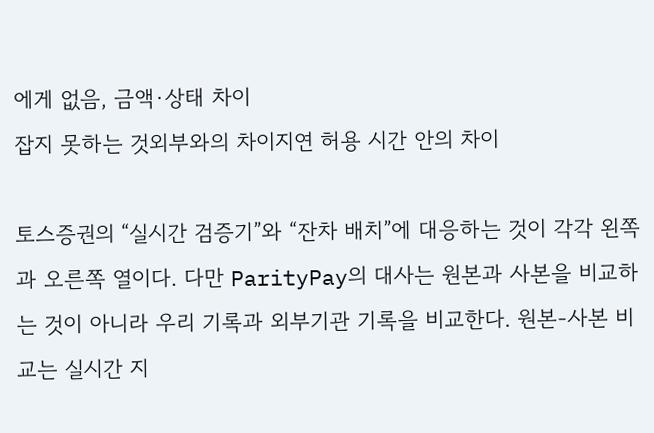에게 없음, 금액·상태 차이
잡지 못하는 것외부와의 차이지연 허용 시간 안의 차이

토스증권의 “실시간 검증기”와 “잔차 배치”에 대응하는 것이 각각 왼쪽과 오른쪽 열이다. 다만 ParityPay의 대사는 원본과 사본을 비교하는 것이 아니라 우리 기록과 외부기관 기록을 비교한다. 원본-사본 비교는 실시간 지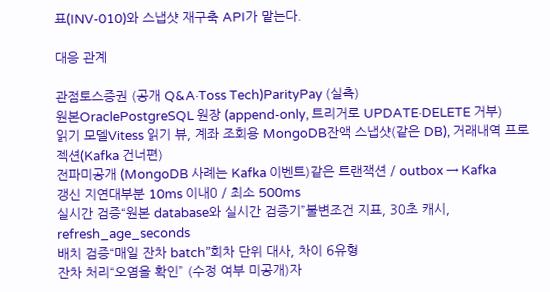표(INV-010)와 스냅샷 재구축 API가 맡는다.

대응 관계

관점토스증권 (공개 Q&A·Toss Tech)ParityPay (실측)
원본OraclePostgreSQL 원장 (append-only, 트리거로 UPDATE·DELETE 거부)
읽기 모델Vitess 읽기 뷰, 계좌 조회용 MongoDB잔액 스냅샷(같은 DB), 거래내역 프로젝션(Kafka 건너편)
전파미공개 (MongoDB 사례는 Kafka 이벤트)같은 트랜잭션 / outbox → Kafka
갱신 지연대부분 10ms 이내0 / 최소 500ms
실시간 검증“원본 database와 실시간 검증기”불변조건 지표, 30초 캐시, refresh_age_seconds
배치 검증“매일 잔차 batch”회차 단위 대사, 차이 6유형
잔차 처리“오염을 확인” (수정 여부 미공개)자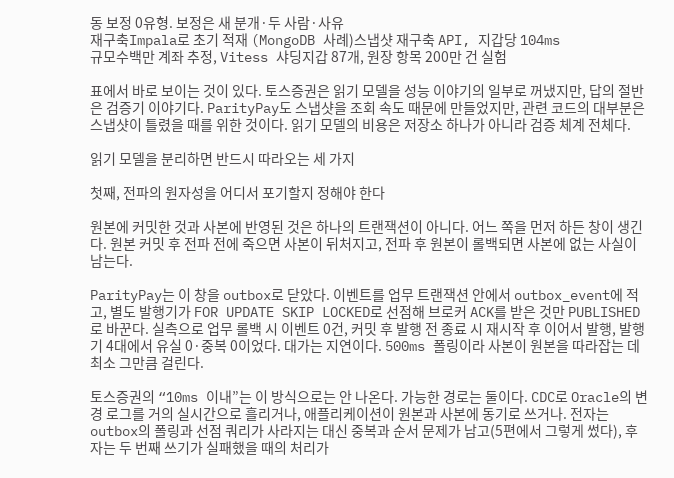동 보정 0유형. 보정은 새 분개·두 사람·사유
재구축Impala로 초기 적재 (MongoDB 사례)스냅샷 재구축 API, 지갑당 104ms
규모수백만 계좌 추정, Vitess 샤딩지갑 87개, 원장 항목 200만 건 실험

표에서 바로 보이는 것이 있다. 토스증권은 읽기 모델을 성능 이야기의 일부로 꺼냈지만, 답의 절반은 검증기 이야기다. ParityPay도 스냅샷을 조회 속도 때문에 만들었지만, 관련 코드의 대부분은 스냅샷이 틀렸을 때를 위한 것이다. 읽기 모델의 비용은 저장소 하나가 아니라 검증 체계 전체다.

읽기 모델을 분리하면 반드시 따라오는 세 가지

첫째, 전파의 원자성을 어디서 포기할지 정해야 한다

원본에 커밋한 것과 사본에 반영된 것은 하나의 트랜잭션이 아니다. 어느 쪽을 먼저 하든 창이 생긴다. 원본 커밋 후 전파 전에 죽으면 사본이 뒤처지고, 전파 후 원본이 롤백되면 사본에 없는 사실이 남는다.

ParityPay는 이 창을 outbox로 닫았다. 이벤트를 업무 트랜잭션 안에서 outbox_event에 적고, 별도 발행기가 FOR UPDATE SKIP LOCKED로 선점해 브로커 ACK를 받은 것만 PUBLISHED로 바꾼다. 실측으로 업무 롤백 시 이벤트 0건, 커밋 후 발행 전 종료 시 재시작 후 이어서 발행, 발행기 4대에서 유실 0·중복 0이었다. 대가는 지연이다. 500ms 폴링이라 사본이 원본을 따라잡는 데 최소 그만큼 걸린다.

토스증권의 “10ms 이내”는 이 방식으로는 안 나온다. 가능한 경로는 둘이다. CDC로 Oracle의 변경 로그를 거의 실시간으로 흘리거나, 애플리케이션이 원본과 사본에 동기로 쓰거나. 전자는 outbox의 폴링과 선점 쿼리가 사라지는 대신 중복과 순서 문제가 남고(5편에서 그렇게 썼다), 후자는 두 번째 쓰기가 실패했을 때의 처리가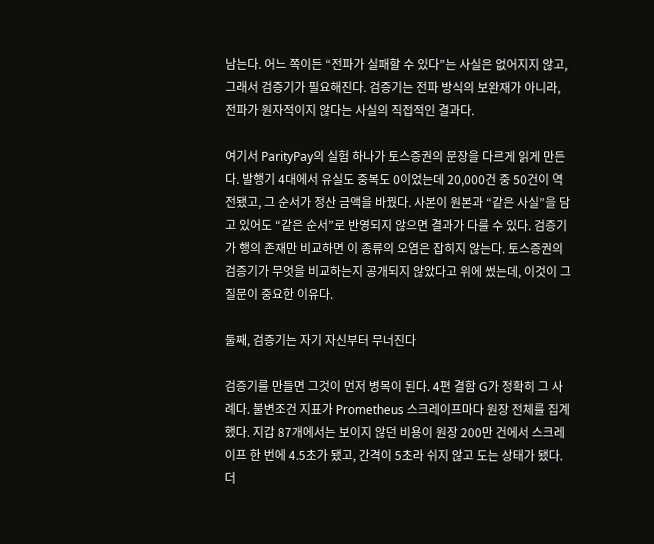남는다. 어느 쪽이든 “전파가 실패할 수 있다”는 사실은 없어지지 않고, 그래서 검증기가 필요해진다. 검증기는 전파 방식의 보완재가 아니라, 전파가 원자적이지 않다는 사실의 직접적인 결과다.

여기서 ParityPay의 실험 하나가 토스증권의 문장을 다르게 읽게 만든다. 발행기 4대에서 유실도 중복도 0이었는데 20,000건 중 50건이 역전됐고, 그 순서가 정산 금액을 바꿨다. 사본이 원본과 “같은 사실”을 담고 있어도 “같은 순서”로 반영되지 않으면 결과가 다를 수 있다. 검증기가 행의 존재만 비교하면 이 종류의 오염은 잡히지 않는다. 토스증권의 검증기가 무엇을 비교하는지 공개되지 않았다고 위에 썼는데, 이것이 그 질문이 중요한 이유다.

둘째, 검증기는 자기 자신부터 무너진다

검증기를 만들면 그것이 먼저 병목이 된다. 4편 결함 G가 정확히 그 사례다. 불변조건 지표가 Prometheus 스크레이프마다 원장 전체를 집계했다. 지갑 87개에서는 보이지 않던 비용이 원장 200만 건에서 스크레이프 한 번에 4.5초가 됐고, 간격이 5초라 쉬지 않고 도는 상태가 됐다. 더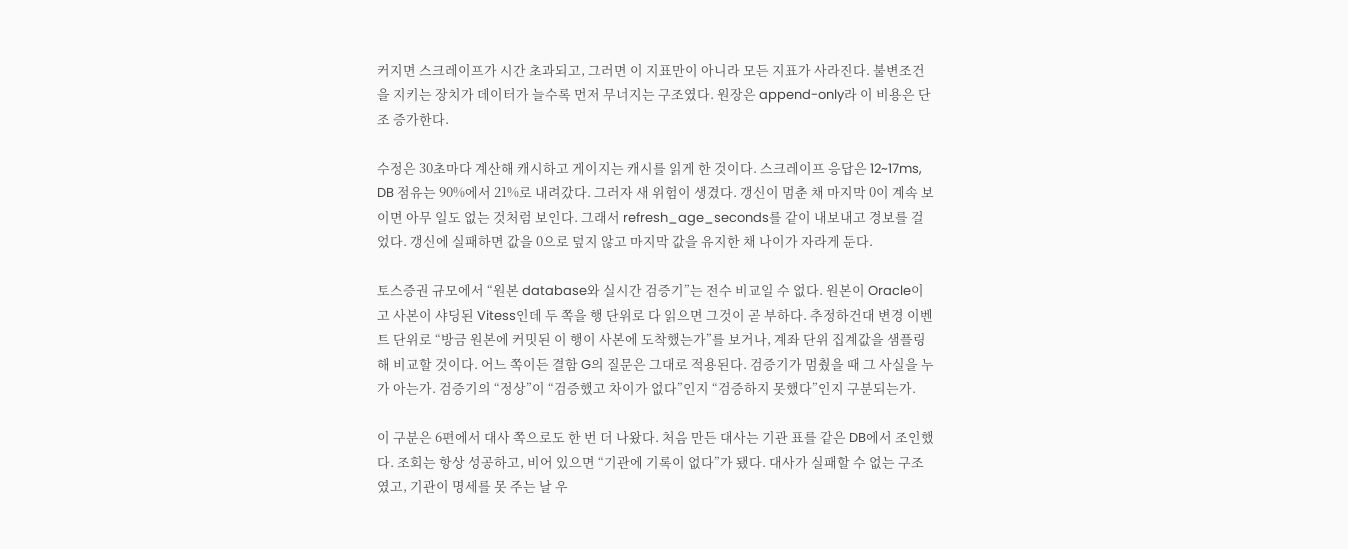커지면 스크레이프가 시간 초과되고, 그러면 이 지표만이 아니라 모든 지표가 사라진다. 불변조건을 지키는 장치가 데이터가 늘수록 먼저 무너지는 구조였다. 원장은 append-only라 이 비용은 단조 증가한다.

수정은 30초마다 계산해 캐시하고 게이지는 캐시를 읽게 한 것이다. 스크레이프 응답은 12~17ms, DB 점유는 90%에서 21%로 내려갔다. 그러자 새 위험이 생겼다. 갱신이 멈춘 채 마지막 0이 계속 보이면 아무 일도 없는 것처럼 보인다. 그래서 refresh_age_seconds를 같이 내보내고 경보를 걸었다. 갱신에 실패하면 값을 0으로 덮지 않고 마지막 값을 유지한 채 나이가 자라게 둔다.

토스증권 규모에서 “원본 database와 실시간 검증기”는 전수 비교일 수 없다. 원본이 Oracle이고 사본이 샤딩된 Vitess인데 두 쪽을 행 단위로 다 읽으면 그것이 곧 부하다. 추정하건대 변경 이벤트 단위로 “방금 원본에 커밋된 이 행이 사본에 도착했는가”를 보거나, 계좌 단위 집계값을 샘플링해 비교할 것이다. 어느 쪽이든 결함 G의 질문은 그대로 적용된다. 검증기가 멈췄을 때 그 사실을 누가 아는가. 검증기의 “정상”이 “검증했고 차이가 없다”인지 “검증하지 못했다”인지 구분되는가.

이 구분은 6편에서 대사 쪽으로도 한 번 더 나왔다. 처음 만든 대사는 기관 표를 같은 DB에서 조인했다. 조회는 항상 성공하고, 비어 있으면 “기관에 기록이 없다”가 됐다. 대사가 실패할 수 없는 구조였고, 기관이 명세를 못 주는 날 우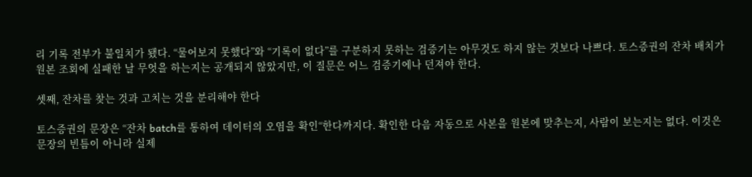리 기록 전부가 불일치가 됐다. “물어보지 못했다”와 “기록이 없다”를 구분하지 못하는 검증기는 아무것도 하지 않는 것보다 나쁘다. 토스증권의 잔차 배치가 원본 조회에 실패한 날 무엇을 하는지는 공개되지 않았지만, 이 질문은 어느 검증기에나 던져야 한다.

셋째, 잔차를 찾는 것과 고치는 것을 분리해야 한다

토스증권의 문장은 “잔차 batch를 통하여 데이터의 오염을 확인“한다까지다. 확인한 다음 자동으로 사본을 원본에 맞추는지, 사람이 보는지는 없다. 이것은 문장의 빈틈이 아니라 실제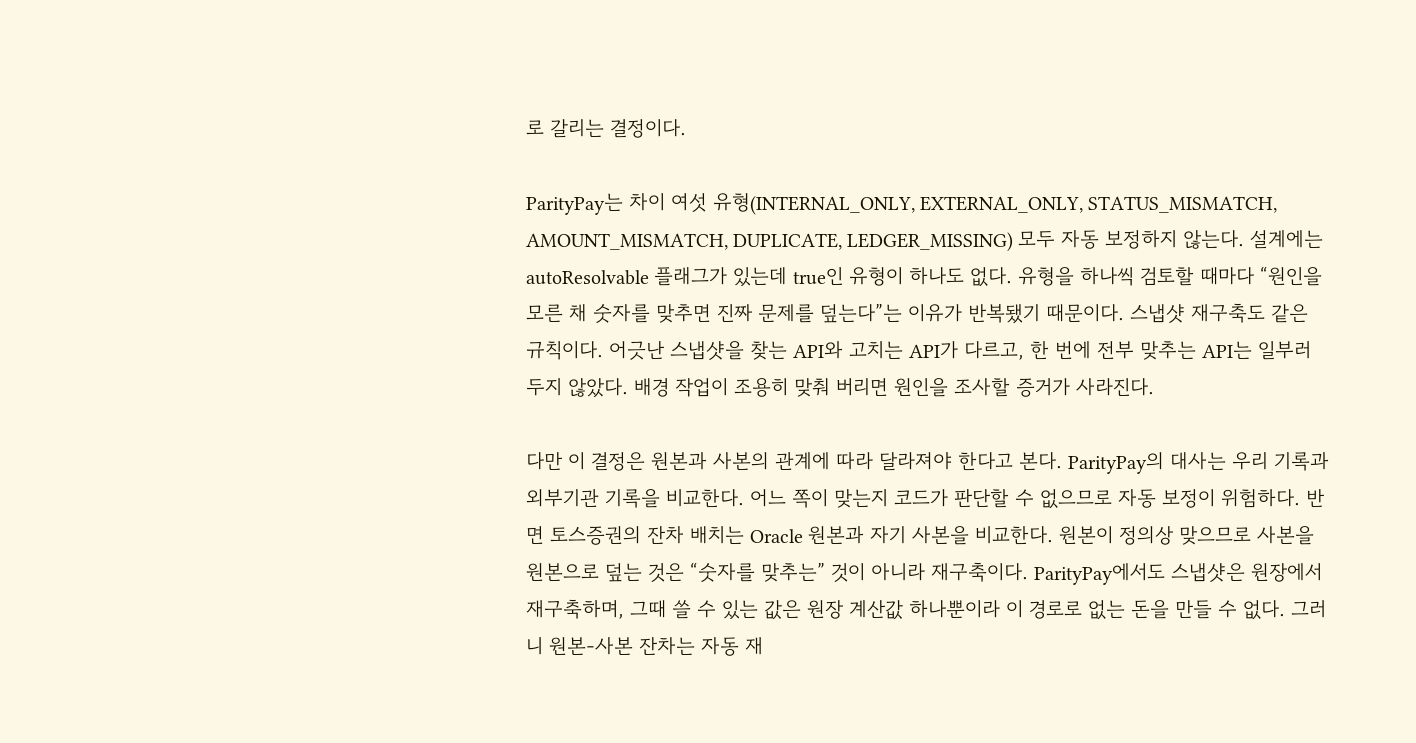로 갈리는 결정이다.

ParityPay는 차이 여섯 유형(INTERNAL_ONLY, EXTERNAL_ONLY, STATUS_MISMATCH, AMOUNT_MISMATCH, DUPLICATE, LEDGER_MISSING) 모두 자동 보정하지 않는다. 설계에는 autoResolvable 플래그가 있는데 true인 유형이 하나도 없다. 유형을 하나씩 검토할 때마다 “원인을 모른 채 숫자를 맞추면 진짜 문제를 덮는다”는 이유가 반복됐기 때문이다. 스냅샷 재구축도 같은 규칙이다. 어긋난 스냅샷을 찾는 API와 고치는 API가 다르고, 한 번에 전부 맞추는 API는 일부러 두지 않았다. 배경 작업이 조용히 맞춰 버리면 원인을 조사할 증거가 사라진다.

다만 이 결정은 원본과 사본의 관계에 따라 달라져야 한다고 본다. ParityPay의 대사는 우리 기록과 외부기관 기록을 비교한다. 어느 쪽이 맞는지 코드가 판단할 수 없으므로 자동 보정이 위험하다. 반면 토스증권의 잔차 배치는 Oracle 원본과 자기 사본을 비교한다. 원본이 정의상 맞으므로 사본을 원본으로 덮는 것은 “숫자를 맞추는” 것이 아니라 재구축이다. ParityPay에서도 스냅샷은 원장에서 재구축하며, 그때 쓸 수 있는 값은 원장 계산값 하나뿐이라 이 경로로 없는 돈을 만들 수 없다. 그러니 원본-사본 잔차는 자동 재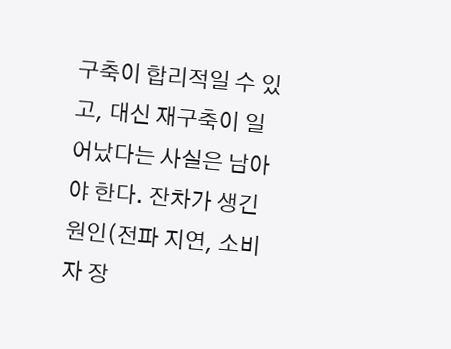구축이 합리적일 수 있고, 대신 재구축이 일어났다는 사실은 남아야 한다. 잔차가 생긴 원인(전파 지연, 소비자 장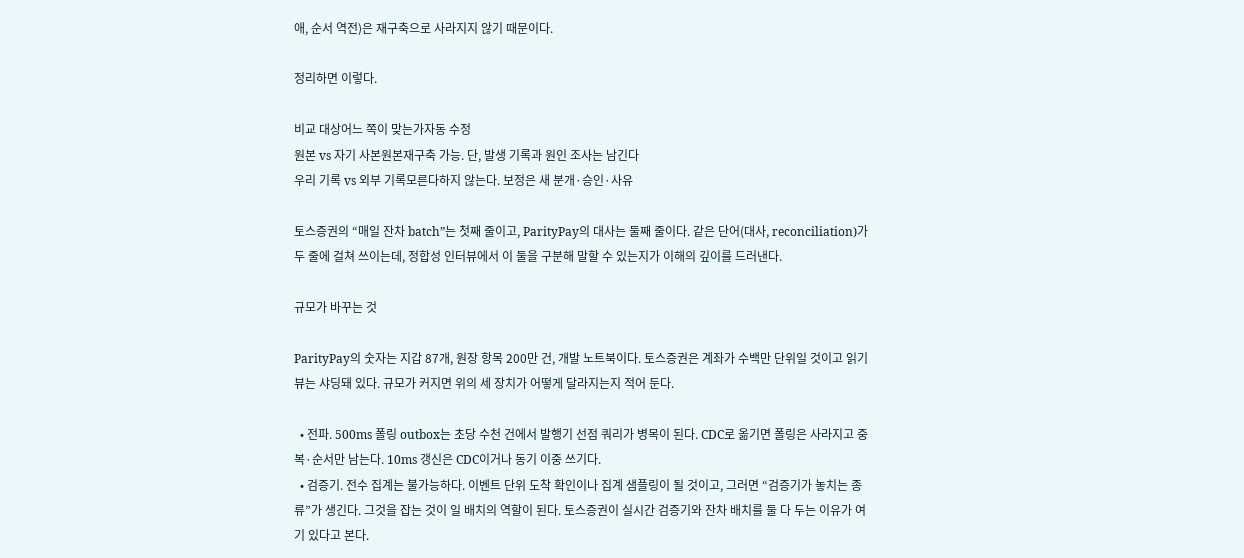애, 순서 역전)은 재구축으로 사라지지 않기 때문이다.

정리하면 이렇다.

비교 대상어느 쪽이 맞는가자동 수정
원본 vs 자기 사본원본재구축 가능. 단, 발생 기록과 원인 조사는 남긴다
우리 기록 vs 외부 기록모른다하지 않는다. 보정은 새 분개·승인·사유

토스증권의 “매일 잔차 batch”는 첫째 줄이고, ParityPay의 대사는 둘째 줄이다. 같은 단어(대사, reconciliation)가 두 줄에 걸쳐 쓰이는데, 정합성 인터뷰에서 이 둘을 구분해 말할 수 있는지가 이해의 깊이를 드러낸다.

규모가 바꾸는 것

ParityPay의 숫자는 지갑 87개, 원장 항목 200만 건, 개발 노트북이다. 토스증권은 계좌가 수백만 단위일 것이고 읽기 뷰는 샤딩돼 있다. 규모가 커지면 위의 세 장치가 어떻게 달라지는지 적어 둔다.

  • 전파. 500ms 폴링 outbox는 초당 수천 건에서 발행기 선점 쿼리가 병목이 된다. CDC로 옮기면 폴링은 사라지고 중복·순서만 남는다. 10ms 갱신은 CDC이거나 동기 이중 쓰기다.
  • 검증기. 전수 집계는 불가능하다. 이벤트 단위 도착 확인이나 집계 샘플링이 될 것이고, 그러면 “검증기가 놓치는 종류”가 생긴다. 그것을 잡는 것이 일 배치의 역할이 된다. 토스증권이 실시간 검증기와 잔차 배치를 둘 다 두는 이유가 여기 있다고 본다.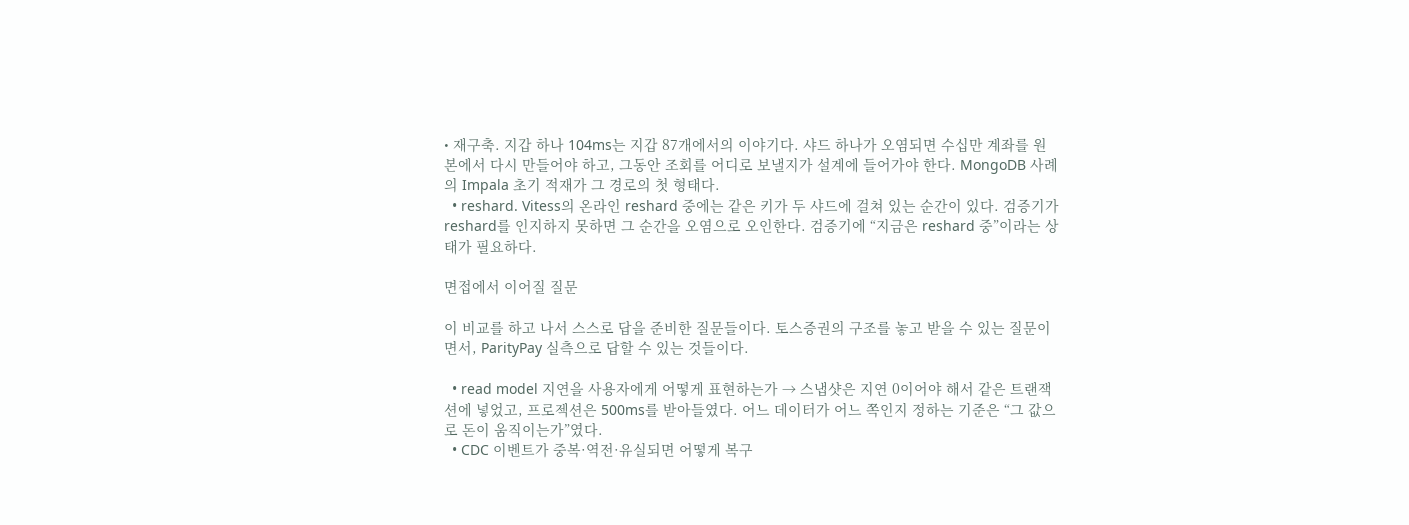• 재구축. 지갑 하나 104ms는 지갑 87개에서의 이야기다. 샤드 하나가 오염되면 수십만 계좌를 원본에서 다시 만들어야 하고, 그동안 조회를 어디로 보낼지가 설계에 들어가야 한다. MongoDB 사례의 Impala 초기 적재가 그 경로의 첫 형태다.
  • reshard. Vitess의 온라인 reshard 중에는 같은 키가 두 샤드에 걸쳐 있는 순간이 있다. 검증기가 reshard를 인지하지 못하면 그 순간을 오염으로 오인한다. 검증기에 “지금은 reshard 중”이라는 상태가 필요하다.

면접에서 이어질 질문

이 비교를 하고 나서 스스로 답을 준비한 질문들이다. 토스증권의 구조를 놓고 받을 수 있는 질문이면서, ParityPay 실측으로 답할 수 있는 것들이다.

  • read model 지연을 사용자에게 어떻게 표현하는가 → 스냅샷은 지연 0이어야 해서 같은 트랜잭션에 넣었고, 프로젝션은 500ms를 받아들였다. 어느 데이터가 어느 쪽인지 정하는 기준은 “그 값으로 돈이 움직이는가”였다.
  • CDC 이벤트가 중복·역전·유실되면 어떻게 복구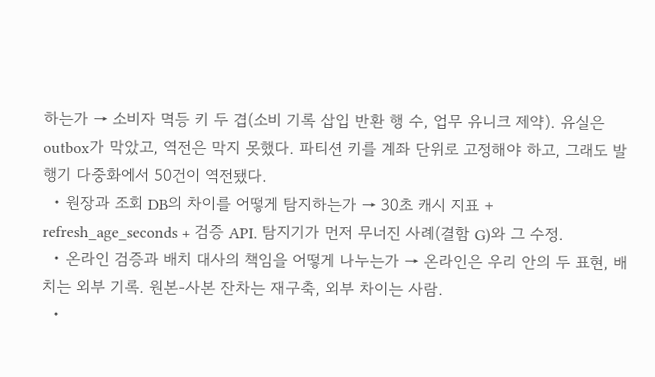하는가 → 소비자 멱등 키 두 겹(소비 기록 삽입 반환 행 수, 업무 유니크 제약). 유실은 outbox가 막았고, 역전은 막지 못했다. 파티션 키를 계좌 단위로 고정해야 하고, 그래도 발행기 다중화에서 50건이 역전됐다.
  • 원장과 조회 DB의 차이를 어떻게 탐지하는가 → 30초 캐시 지표 + refresh_age_seconds + 검증 API. 탐지기가 먼저 무너진 사례(결함 G)와 그 수정.
  • 온라인 검증과 배치 대사의 책임을 어떻게 나누는가 → 온라인은 우리 안의 두 표현, 배치는 외부 기록. 원본-사본 잔차는 재구축, 외부 차이는 사람.
  •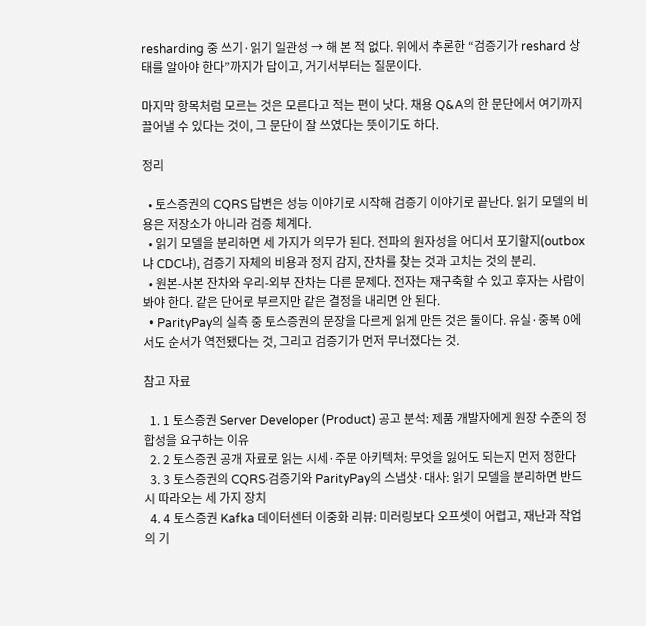resharding 중 쓰기·읽기 일관성 → 해 본 적 없다. 위에서 추론한 “검증기가 reshard 상태를 알아야 한다”까지가 답이고, 거기서부터는 질문이다.

마지막 항목처럼 모르는 것은 모른다고 적는 편이 낫다. 채용 Q&A의 한 문단에서 여기까지 끌어낼 수 있다는 것이, 그 문단이 잘 쓰였다는 뜻이기도 하다.

정리

  • 토스증권의 CQRS 답변은 성능 이야기로 시작해 검증기 이야기로 끝난다. 읽기 모델의 비용은 저장소가 아니라 검증 체계다.
  • 읽기 모델을 분리하면 세 가지가 의무가 된다. 전파의 원자성을 어디서 포기할지(outbox냐 CDC냐), 검증기 자체의 비용과 정지 감지, 잔차를 찾는 것과 고치는 것의 분리.
  • 원본-사본 잔차와 우리-외부 잔차는 다른 문제다. 전자는 재구축할 수 있고 후자는 사람이 봐야 한다. 같은 단어로 부르지만 같은 결정을 내리면 안 된다.
  • ParityPay의 실측 중 토스증권의 문장을 다르게 읽게 만든 것은 둘이다. 유실·중복 0에서도 순서가 역전됐다는 것, 그리고 검증기가 먼저 무너졌다는 것.

참고 자료

  1. 1 토스증권 Server Developer (Product) 공고 분석: 제품 개발자에게 원장 수준의 정합성을 요구하는 이유
  2. 2 토스증권 공개 자료로 읽는 시세·주문 아키텍처: 무엇을 잃어도 되는지 먼저 정한다
  3. 3 토스증권의 CQRS·검증기와 ParityPay의 스냅샷·대사: 읽기 모델을 분리하면 반드시 따라오는 세 가지 장치
  4. 4 토스증권 Kafka 데이터센터 이중화 리뷰: 미러링보다 오프셋이 어렵고, 재난과 작업의 기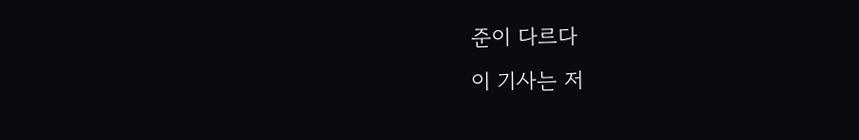준이 다르다
이 기사는 저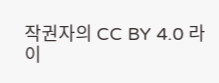작권자의 CC BY 4.0 라이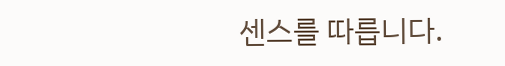센스를 따릅니다.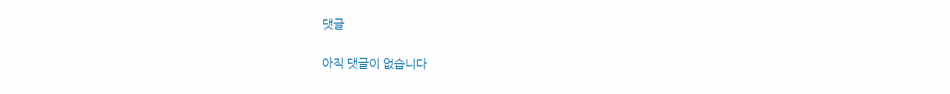댓글

아직 댓글이 없습니다